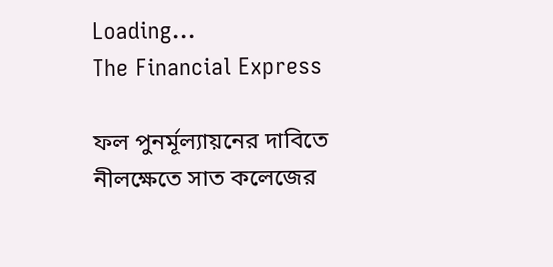Loading...
The Financial Express

ফল পুনর্মূল্যায়নের দাবিতে নীলক্ষেতে সাত কলেজের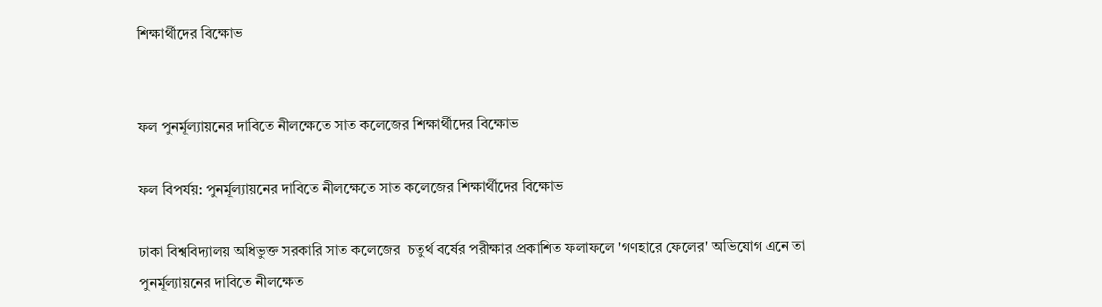শিক্ষার্থীদের বিক্ষোভ


ফল পুনর্মূল্যায়নের দাবিতে নীলক্ষেতে সাত কলেজের শিক্ষার্থীদের বিক্ষোভ

ফল বিপর্যয়: পুনর্মূল্যায়নের দাবিতে নীলক্ষেতে সাত কলেজের শিক্ষার্থীদের বিক্ষোভ

ঢাকা বিশ্ববিদ্যালয় অধিভুক্ত সরকারি সাত কলেজের  চতুর্থ বর্ষের পরীক্ষার প্রকাশিত ফলাফলে 'গণহারে ফেলের' অভিযোগ এনে তা পুনর্মূল্যায়নের দাবিতে নীলক্ষেত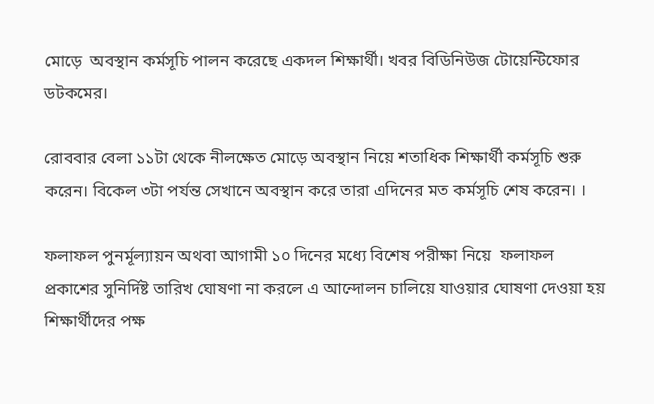মোড়ে  অবস্থান কর্মসূচি পালন করেছে একদল শিক্ষার্থী। খবর বিডিনিউজ টোয়েন্টিফোর ডটকমের।

রোববার বেলা ১১টা থেকে নীলক্ষেত মোড়ে অবস্থান নিয়ে শতাধিক শিক্ষার্থী কর্মসূচি শুরু করেন। বিকেল ৩টা পর্যন্ত সেখানে অবস্থান করে তারা এদিনের মত কর্মসূচি শেষ করেন। ।

ফলাফল পুনর্মূল্যায়ন অথবা আগামী ১০ দিনের মধ্যে বিশেষ পরীক্ষা নিয়ে  ফলাফল প্রকাশের সুনির্দিষ্ট তারিখ ঘোষণা না করলে এ আন্দোলন চালিয়ে যাওয়ার ঘোষণা দেওয়া হয় শিক্ষার্থীদের পক্ষ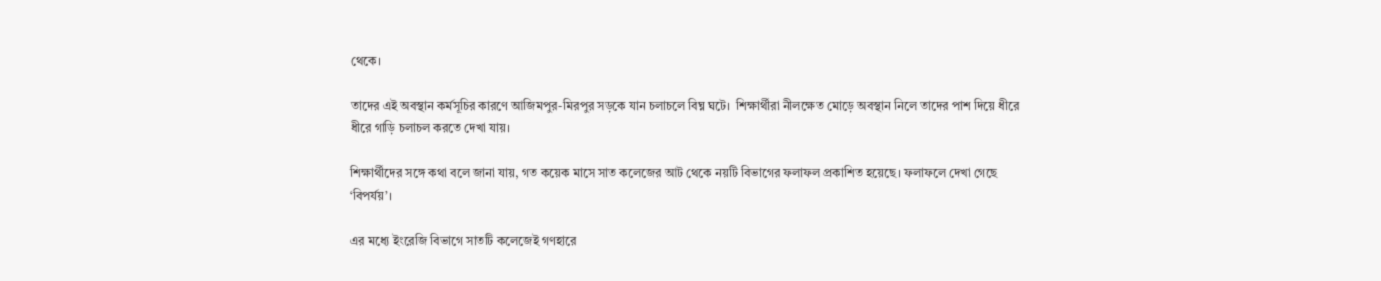থেকে।

তাদের এই অবস্থান কর্মসূচির কারণে আজিমপুর-মিরপুর সড়কে যান চলাচলে বিঘ্ন ঘটে।  শিক্ষার্থীরা নীলক্ষেত মোড়ে অবস্থান নিলে তাদের পাশ দিয়ে ধীরে ধীরে গাড়ি চলাচল করতে দেখা যায়।

শিক্ষার্থীদের সঙ্গে কথা বলে জানা যায়, গত কয়েক মাসে সাত কলেজের আট থেকে নয়টি বিভাগের ফলাফল প্রকাশিত হয়েছে। ফলাফলে দেখা গেছে ‘বিপর্যয়’।

এর মধ্যে ইংরেজি বিভাগে সাতটি কলেজেই গণহারে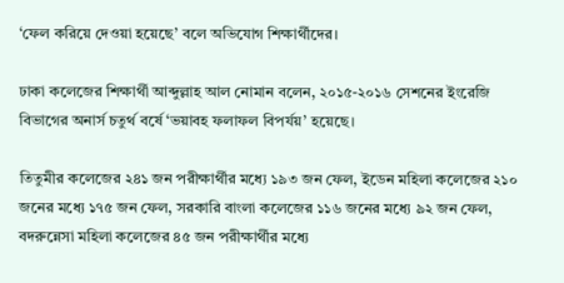‘ফেল করিয়ে দেওয়া হয়েছে’ বলে অভিযোগ শিক্ষার্থীদের।

ঢাকা কলেজের শিক্ষার্থী আব্দুল্লাহ আল নোমান বলেন, ২০১৫-২০১৬ সেশনের ইংরেজি বিভাগের অনার্স চতুর্থ বর্ষে ‘ভয়াবহ ফলাফল বিপর্যয়’ হয়েছে।

তিতুমীর কলেজের ২৪১ জন পরীক্ষার্থীর মধ্যে ১৯৩ জন ফেল, ইডেন মহিলা কলেজের ২১০ জনের মধ্যে ১৭৫ জন ফেল, সরকারি বাংলা কলেজের ১১৬ জনের মধ্যে ৯২ জন ফেল, বদরুন্নেসা মহিলা কলেজের ৪৫ জন পরীক্ষার্থীর মধ্যে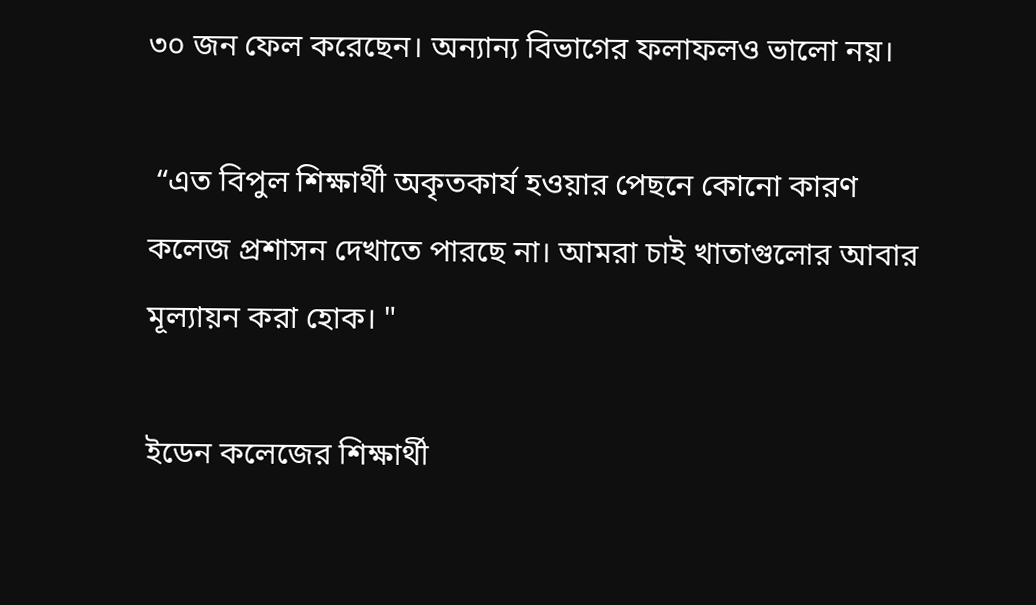৩০ জন ফেল করেছেন। অন্যান্য বিভাগের ফলাফলও ভালো নয়।

 “এত বিপুল শিক্ষার্থী অকৃতকার্য হওয়ার পেছনে কোনো কারণ কলেজ প্রশাসন দেখাতে পারছে না। আমরা চাই খাতাগুলোর আবার মূল্যায়ন করা হোক। "

ইডেন কলেজের শিক্ষার্থী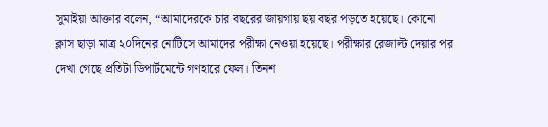সুমাইয়া আক্তার বলেন, “আমাদেরকে চার বছরের জায়গায় ছয় বছর পড়তে হয়েছে। কোনো ক্লাস ছাড়া মাত্র ২০দিনের নোটিসে আমাদের পরীক্ষা নেওয়া হয়েছে। পরীক্ষার রেজাল্ট দেয়ার পর দেখা গেছে প্রতিটা ডিপার্টমেন্টে গণহারে ফেল। তিনশ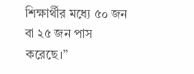শিক্ষার্থীর মধ্যে ৫০ জন বা ২৫ জন পাস করেছে।”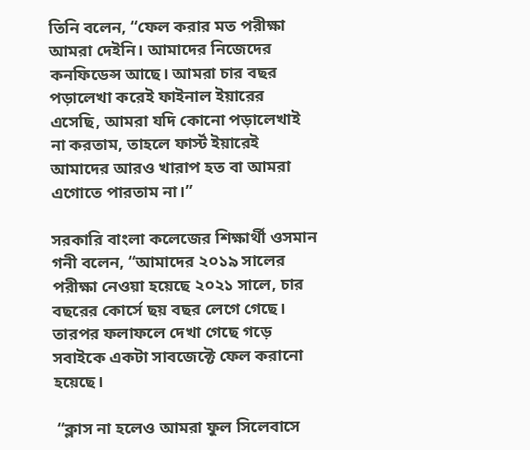তিনি বলেন, “ফেল করার মত পরীক্ষা আমরা দেইনি। আমাদের নিজেদের কনফিডেন্স আছে। আমরা চার বছর পড়ালেখা করেই ফাইনাল ইয়ারের এসেছি, আমরা যদি কোনো পড়ালেখাই না করতাম, তাহলে ফার্স্ট ইয়ারেই আমাদের আরও খারাপ হত বা আমরা এগোতে পারতাম না।”

সরকারি বাংলা কলেজের শিক্ষার্থী ওসমান গনী বলেন, “আমাদের ২০১৯ সালের পরীক্ষা নেওয়া হয়েছে ২০২১ সালে, চার বছরের কোর্সে ছয় বছর লেগে গেছে। তারপর ফলাফলে দেখা গেছে গড়ে সবাইকে একটা সাবজেক্টে ফেল করানো হয়েছে।

 “ক্লাস না হলেও আমরা ফুল সিলেবাসে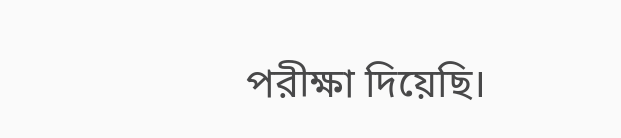পরীক্ষা দিয়েছি।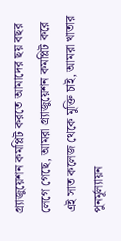গ্র্যাজুয়েশন কমপ্লিট করতে আমাদের ছয় বছর লেগে গেছে, আমরা গ্র্যাজুয়েশন কমপ্লিট করে এই সাত কলেজ থেকে মুক্তি চাই, আমরা খাতার পুনর্মূল্যায়ন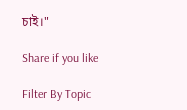চাই।"

Share if you like

Filter By Topic